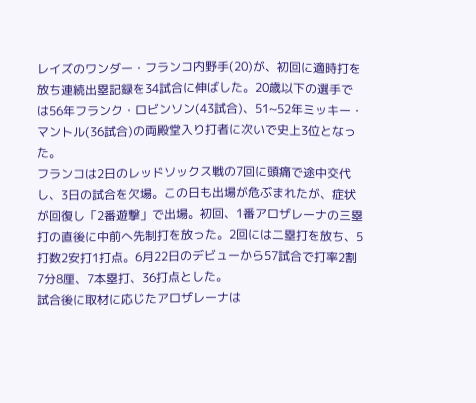レイズのワンダー・フランコ内野手(20)が、初回に適時打を放ち連続出塁記録を34試合に伸ばした。20歳以下の選手では56年フランク・ロビンソン(43試合)、51~52年ミッキー・マントル(36試合)の両殿堂入り打者に次いで史上3位となった。
フランコは2日のレッドソックス戦の7回に頭痛で途中交代し、3日の試合を欠場。この日も出場が危ぶまれたが、症状が回復し「2番遊撃」で出場。初回、1番アロザレーナの三塁打の直後に中前へ先制打を放った。2回には二塁打を放ち、5打数2安打1打点。6月22日のデビューから57試合で打率2割7分8厘、7本塁打、36打点とした。
試合後に取材に応じたアロザレーナは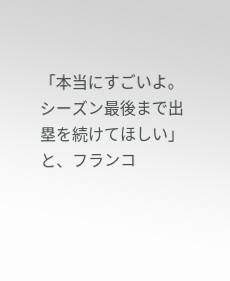「本当にすごいよ。シーズン最後まで出塁を続けてほしい」と、フランコ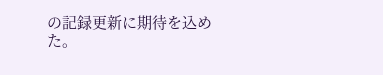の記録更新に期待を込めた。